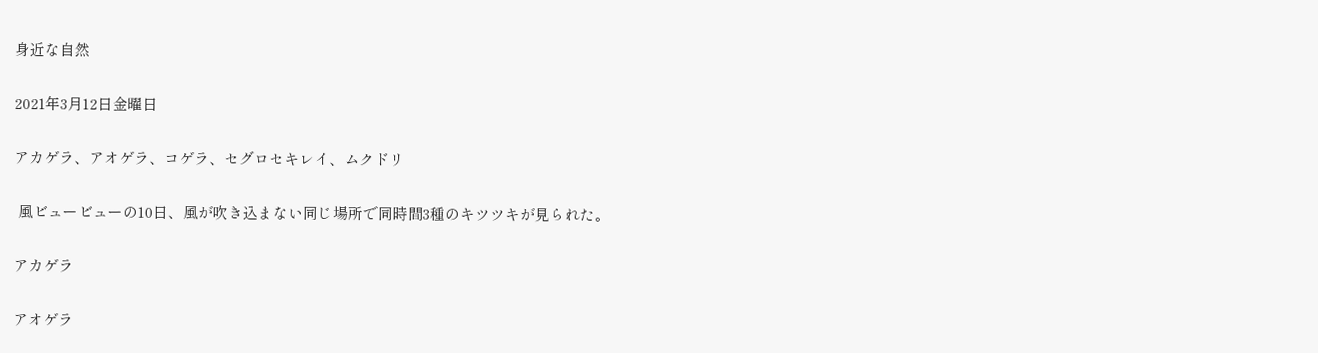身近な自然

2021年3月12日金曜日

アカゲラ、アオゲラ、コゲラ、セグロセキレイ、ムクドリ

 風ビュービューの10日、風が吹き込まない同じ場所で同時間3種のキツツキが見られた。

アカゲラ

アオゲラ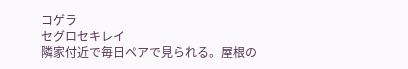コゲラ
セグロセキレイ
隣家付近で毎日ペアで見られる。屋根の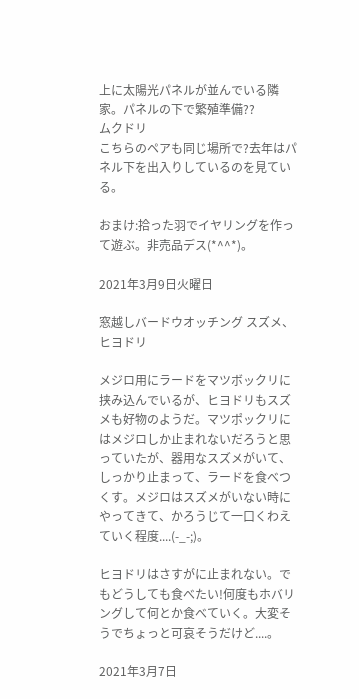上に太陽光パネルが並んでいる隣家。パネルの下で繁殖準備??
ムクドリ
こちらのペアも同じ場所で?去年はパネル下を出入りしているのを見ている。

おまけ:拾った羽でイヤリングを作って遊ぶ。非売品デス(*^^*)。

2021年3月9日火曜日

窓越しバードウオッチング スズメ、ヒヨドリ

メジロ用にラードをマツボックリに挟み込んでいるが、ヒヨドリもスズメも好物のようだ。マツポックリにはメジロしか止まれないだろうと思っていたが、器用なスズメがいて、しっかり止まって、ラードを食べつくす。メジロはスズメがいない時にやってきて、かろうじて一口くわえていく程度....(-_-;)。

ヒヨドリはさすがに止まれない。でもどうしても食べたい!何度もホバリングして何とか食べていく。大変そうでちょっと可哀そうだけど....。

2021年3月7日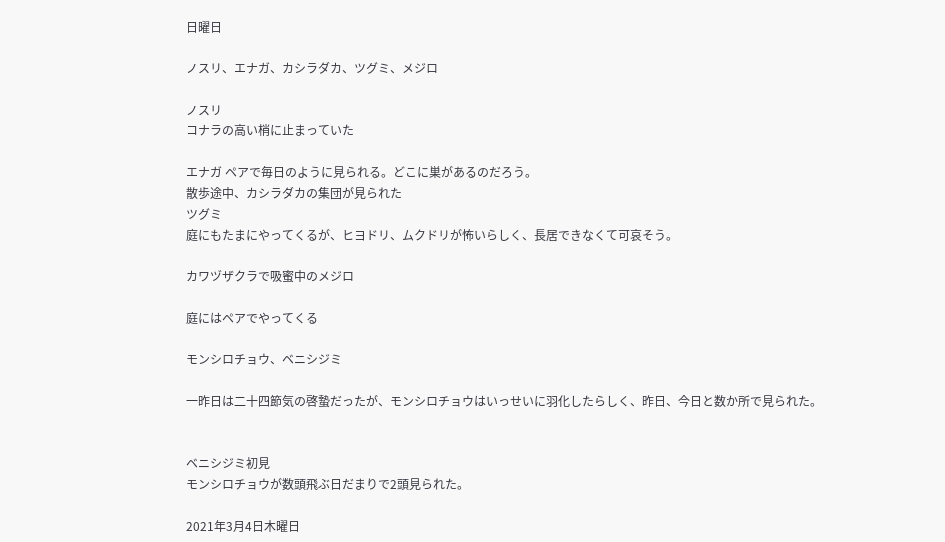日曜日

ノスリ、エナガ、カシラダカ、ツグミ、メジロ

ノスリ
コナラの高い梢に止まっていた

エナガ ペアで毎日のように見られる。どこに巣があるのだろう。
散歩途中、カシラダカの集団が見られた
ツグミ
庭にもたまにやってくるが、ヒヨドリ、ムクドリが怖いらしく、長居できなくて可哀そう。

カワヅザクラで吸蜜中のメジロ

庭にはペアでやってくる

モンシロチョウ、ベニシジミ

一昨日は二十四節気の啓蟄だったが、モンシロチョウはいっせいに羽化したらしく、昨日、今日と数か所で見られた。


ベニシジミ初見
モンシロチョウが数頭飛ぶ日だまりで2頭見られた。

2021年3月4日木曜日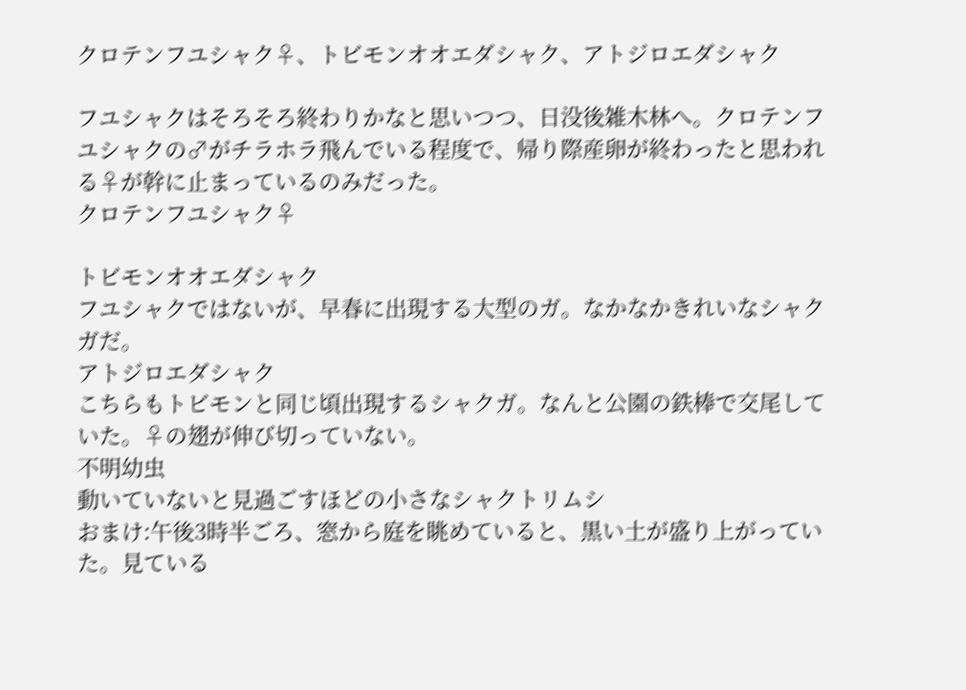クロテンフユシャク♀、トビモンオオエダシャク、アトジロエダシャク

フユシャクはそろそろ終わりかなと思いつつ、日没後雑木林へ。クロテンフユシャクの♂がチラホラ飛んでいる程度で、帰り際産卵が終わったと思われる♀が幹に止まっているのみだった。
クロテンフユシャク♀

トビモンオオエダシャク
フユシャクではないが、早春に出現する大型のガ。なかなかきれいなシャクガだ。
アトジロエダシャク
こちらもトビモンと同じ頃出現するシャクガ。なんと公園の鉄棒で交尾していた。♀の翅が伸び切っていない。
不明幼虫
動いていないと見過ごすほどの小さなシャクトリムシ
おまけ:午後3時半ごろ、窓から庭を眺めていると、黒い土が盛り上がっていた。見ている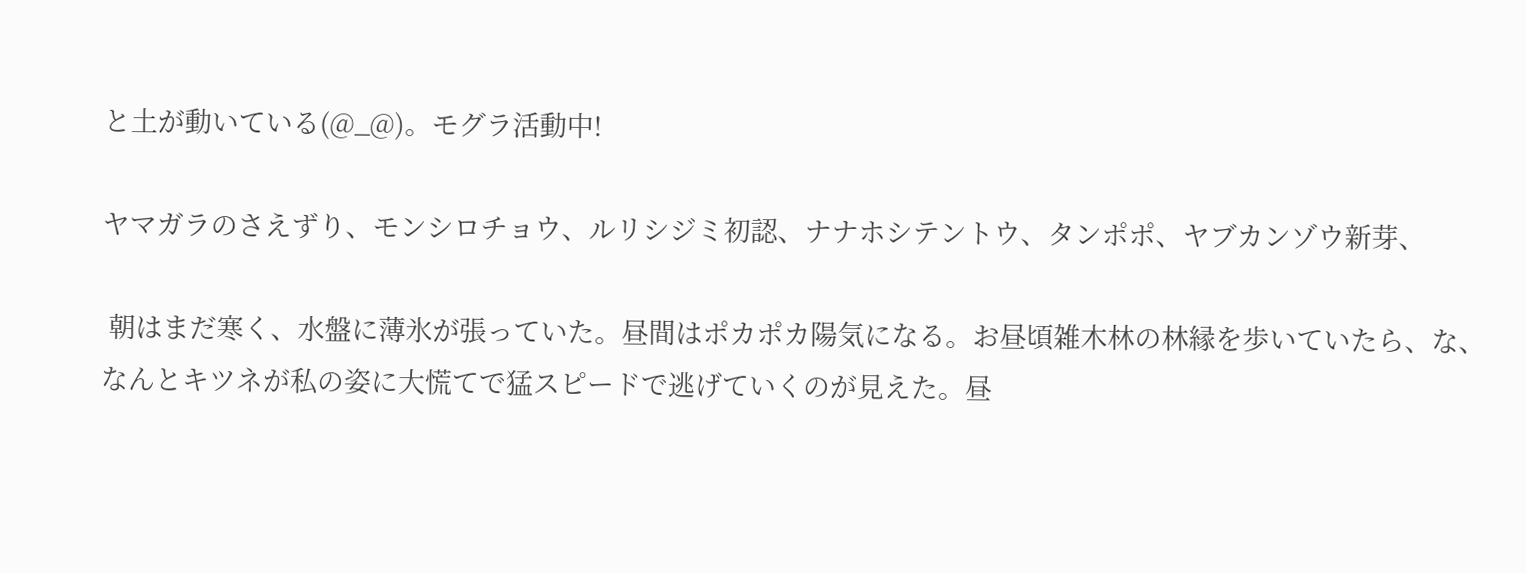と土が動いている(@_@)。モグラ活動中!

ヤマガラのさえずり、モンシロチョウ、ルリシジミ初認、ナナホシテントウ、タンポポ、ヤブカンゾウ新芽、

 朝はまだ寒く、水盤に薄氷が張っていた。昼間はポカポカ陽気になる。お昼頃雑木林の林縁を歩いていたら、な、なんとキツネが私の姿に大慌てで猛スピードで逃げていくのが見えた。昼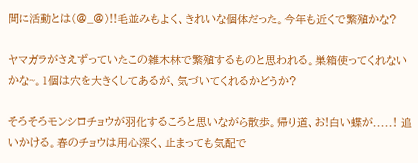間に活動とは(@_@)!!毛並みもよく、きれいな個体だった。今年も近くで繁殖かな?

ヤマガラがさえずっていたこの雑木林で繁殖するものと思われる。巣箱使ってくれないかな~。1個は穴を大きくしてあるが、気づいてくれるかどうか?

そろそろモンシロチョウが羽化するころと思いながら散歩。帰り道、お!白い蝶が.....! 追いかける。春のチョウは用心深く、止まっても気配で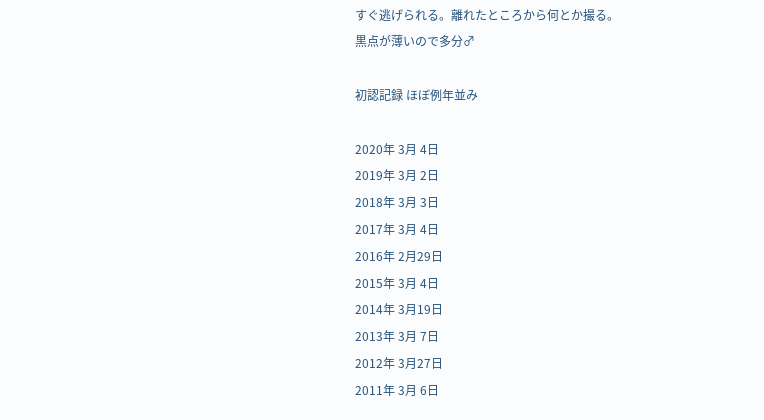すぐ逃げられる。離れたところから何とか撮る。
黒点が薄いので多分♂

初認記録 ほぼ例年並み

2020年 3月 4日
2019年 3月 2日
2018年 3月 3日
2017年 3月 4日
2016年 2月29日
2015年 3月 4日
2014年 3月19日
2013年 3月 7日
2012年 3月27日
2011年 3月 6日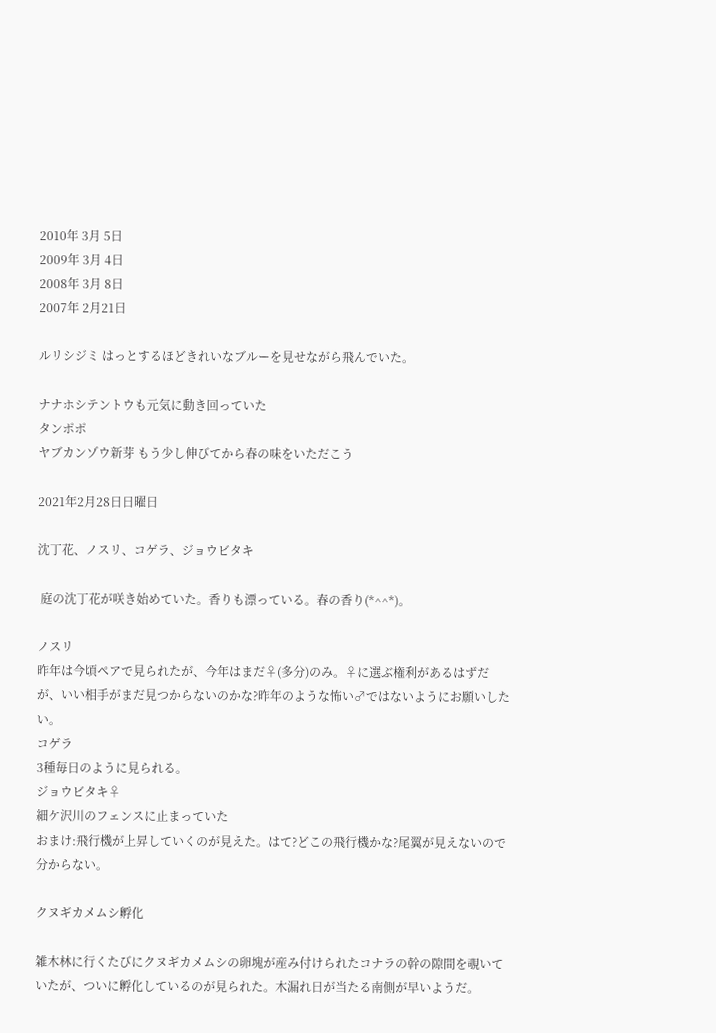2010年 3月 5日
2009年 3月 4日
2008年 3月 8日
2007年 2月21日

ルリシジミ はっとするほどきれいなブルーを見せながら飛んでいた。

ナナホシテントウも元気に動き回っていた
タンポポ
ヤブカンゾウ新芽 もう少し伸びてから春の味をいただこう

2021年2月28日日曜日

沈丁花、ノスリ、コゲラ、ジョウビタキ

 庭の沈丁花が咲き始めていた。香りも漂っている。春の香り(*^^*)。

ノスリ
昨年は今頃ペアで見られたが、今年はまだ♀(多分)のみ。♀に選ぶ権利があるはずだが、いい相手がまだ見つからないのかな?昨年のような怖い♂ではないようにお願いしたい。
コゲラ
3種毎日のように見られる。
ジョウビタキ♀
細ケ沢川のフェンスに止まっていた
おまけ:飛行機が上昇していくのが見えた。はて?どこの飛行機かな?尾翼が見えないので分からない。

クヌギカメムシ孵化

雑木林に行くたびにクヌギカメムシの卵塊が産み付けられたコナラの幹の隙間を覗いていたが、ついに孵化しているのが見られた。木漏れ日が当たる南側が早いようだ。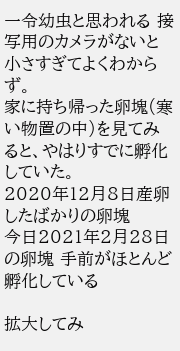一令幼虫と思われる 接写用のカメラがないと小さすぎてよくわからず。
家に持ち帰った卵塊(寒い物置の中)を見てみると、やはりすでに孵化していた。
2020年12月8日産卵したばかりの卵塊
今日2021年2月28日の卵塊 手前がほとんど孵化している

拡大してみ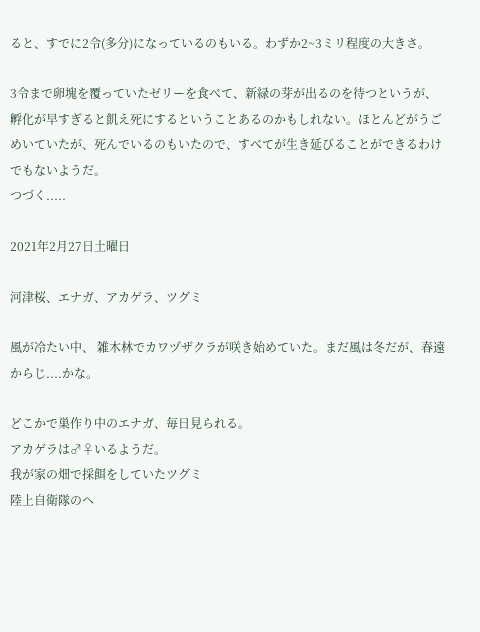ると、すでに2令(多分)になっているのもいる。わずか2~3ミリ程度の大きさ。

3令まで卵塊を覆っていたゼリーを食べて、新緑の芽が出るのを待つというが、孵化が早すぎると飢え死にするということあるのかもしれない。ほとんどがうごめいていたが、死んでいるのもいたので、すべてが生き延びることができるわけでもないようだ。
つづく.....

2021年2月27日土曜日

河津桜、エナガ、アカゲラ、ツグミ

風が冷たい中、 雑木林でカワヅザクラが咲き始めていた。まだ風は冬だが、春遠からじ....かな。

どこかで巣作り中のエナガ、毎日見られる。
アカゲラは♂♀いるようだ。
我が家の畑で採餌をしていたツグミ
陸上自衛隊のヘ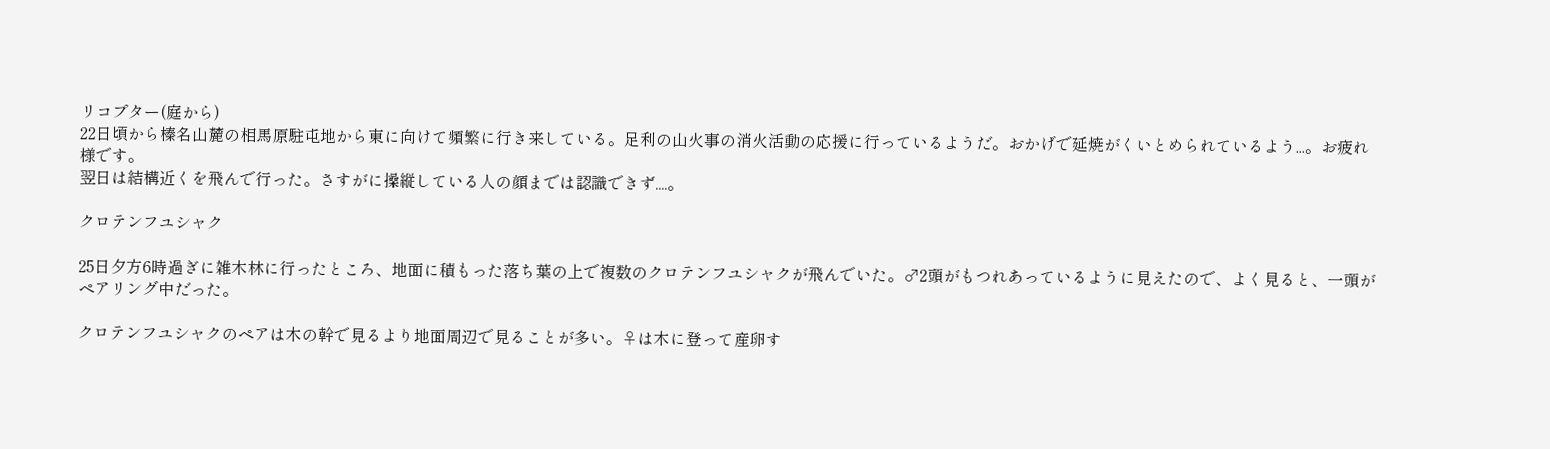リコプター(庭から)
22日頃から榛名山麓の相馬原駐屯地から東に向けて頻繁に行き来している。足利の山火事の消火活動の応援に行っているようだ。おかげで延焼がくいとめられているよう...。お疲れ様です。
翌日は結構近くを飛んで行った。さすがに操縦している人の顔までは認識できず....。

クロテンフユシャク

25日夕方6時過ぎに雑木林に行ったところ、地面に積もった落ち葉の上で複数のクロテンフユシャクが飛んでいた。♂2頭がもつれあっているように見えたので、よく見ると、一頭がペアリング中だった。

クロテンフユシャクのペアは木の幹で見るより地面周辺で見ることが多い。♀は木に登って産卵す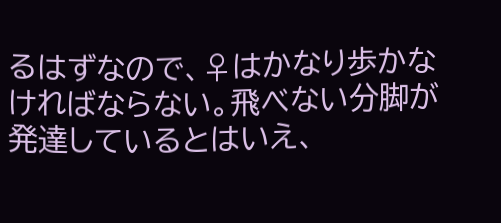るはずなので、♀はかなり歩かなければならない。飛べない分脚が発達しているとはいえ、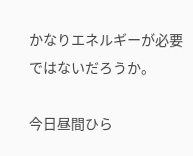かなりエネルギーが必要ではないだろうか。

今日昼間ひら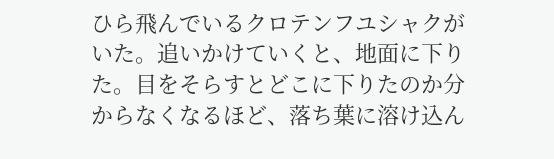ひら飛んでいるクロテンフユシャクがいた。追いかけていくと、地面に下りた。目をそらすとどこに下りたのか分からなくなるほど、落ち葉に溶け込ん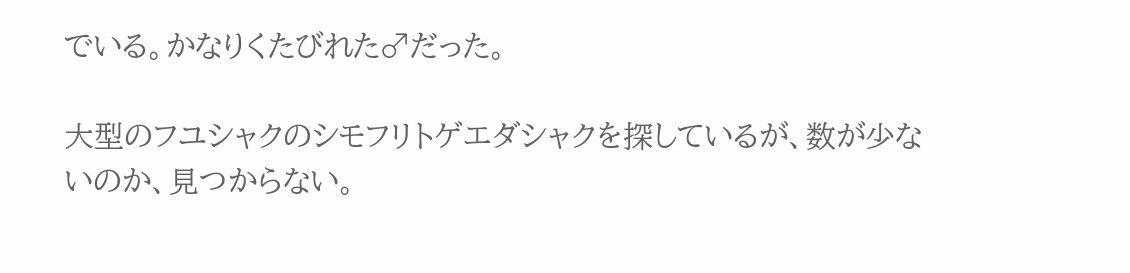でいる。かなりくたびれた♂だった。

大型のフユシャクのシモフリトゲエダシャクを探しているが、数が少ないのか、見つからない。